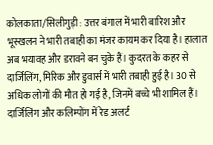कोलकाता/सिलीगुड़ी : उत्तर बंगाल में भारी बारिश और भूस्खलन ने भारी तबाही का मंजर कायम कर दिया है। हालात अब भयावह और डरावने बन चुके हैं। कुदरत के कहर से दार्जिलिंग, मिरिक और डुवार्स में भारी तबाही हुई है। 30 से अधिक लोगों की मौत हो गई है, जिनमें बच्चे भी शामिल हैं। दार्जिलिंग और कलिम्पोंग में रेड अलर्ट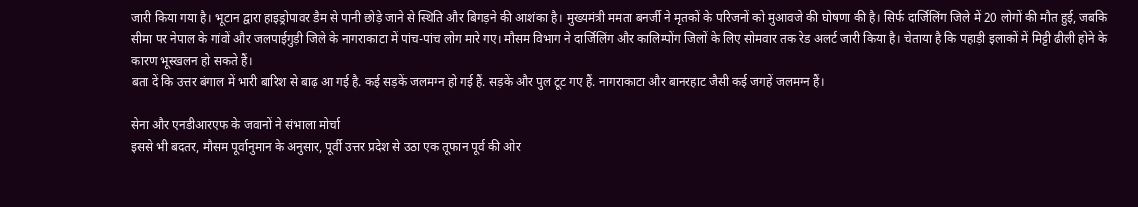जारी किया गया है। भूटान द्वारा हाइड्रोपावर डैम से पानी छोड़े जाने से स्थिति और बिगड़ने की आशंका है। मुख्यमंत्री ममता बनर्जी ने मृतकों के परिजनों को मुआवजे की घोषणा की है। सिर्फ दार्जिलिंग जिले में 20 लोगों की मौत हुई, जबकि सीमा पर नेपाल के गांवों और जलपाईगुड़ी जिले के नागराकाटा में पांच-पांच लोग मारे गए। मौसम विभाग ने दार्जिलिंग और कालिम्पोंग जिलों के लिए सोमवार तक रेड अलर्ट जारी किया है। चेताया है कि पहाड़ी इलाकों में मिट्टी ढीली होने के कारण भूस्खलन हो सकते हैं।
बता दें कि उत्तर बंगाल में भारी बारिश से बाढ़ आ गई है. कई सड़कें जलमग्न हो गई हैं. सड़कें और पुल टूट गए हैं. नागराकाटा और बानरहाट जैसी कई जगहें जलमग्न हैं।

सेना और एनडीआरएफ के जवानों ने संभाला मोर्चा
इससे भी बदतर, मौसम पूर्वानुमान के अनुसार, पूर्वी उत्तर प्रदेश से उठा एक तूफान पूर्व की ओर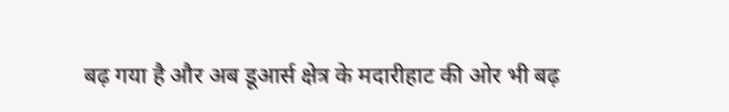बढ़ गया है और अब डूआर्स क्षेत्र के मदारीहाट की ओर भी बढ़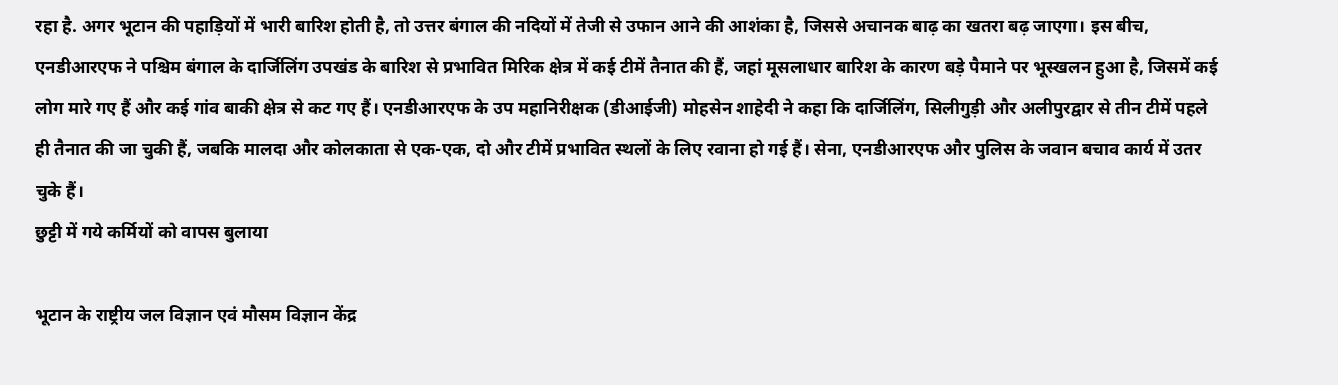रहा है. अगर भूटान की पहाड़ियों में भारी बारिश होती है, तो उत्तर बंगाल की नदियों में तेजी से उफान आने की आशंका है, जिससे अचानक बाढ़ का खतरा बढ़ जाएगा। इस बीच, एनडीआरएफ ने पश्चिम बंगाल के दार्जिलिंग उपखंड के बारिश से प्रभावित मिरिक क्षेत्र में कई टीमें तैनात की हैं, जहां मूसलाधार बारिश के कारण बड़े पैमाने पर भूस्खलन हुआ है, जिसमें कई लोग मारे गए हैं और कई गांव बाकी क्षेत्र से कट गए हैं। एनडीआरएफ के उप महानिरीक्षक (डीआईजी) मोहसेन शाहेदी ने कहा कि दार्जिलिंग, सिलीगुड़ी और अलीपुरद्वार से तीन टीमें पहले ही तैनात की जा चुकी हैं, जबकि मालदा और कोलकाता से एक-एक, दो और टीमें प्रभावित स्थलों के लिए रवाना हो गई हैं। सेना, एनडीआरएफ और पुलिस के जवान बचाव कार्य में उतर चुके हैं।
छुट्टी में गये कर्मियों को वापस बुलाया

भूटान के राष्ट्रीय जल विज्ञान एवं मौसम विज्ञान केंद्र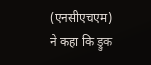(एनसीएचएम) ने कहा कि ड्रुक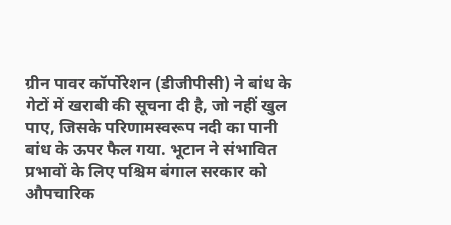ग्रीन पावर कॉर्पोरेशन (डीजीपीसी) ने बांध के गेटों में खराबी की सूचना दी है, जो नहीं खुल पाए, जिसके परिणामस्वरूप नदी का पानी बांध के ऊपर फैल गया. भूटान ने संभावित प्रभावों के लिए पश्चिम बंगाल सरकार को औपचारिक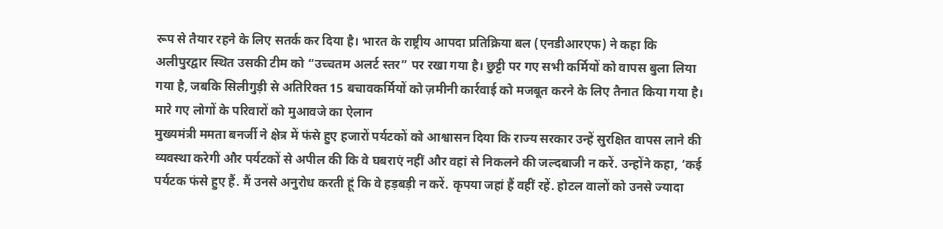रूप से तैयार रहने के लिए सतर्क कर दिया है। भारत के राष्ट्रीय आपदा प्रतिक्रिया बल (एनडीआरएफ) ने कहा कि अलीपुरद्वार स्थित उसकी टीम को “उच्चतम अलर्ट स्तर” पर रखा गया है। छुट्टी पर गए सभी कर्मियों को वापस बुला लिया गया है, जबकि सिलीगुड़ी से अतिरिक्त 15 बचावकर्मियों को ज़मीनी कार्रवाई को मजबूत करने के लिए तैनात किया गया है।
मारे गए लोगों के परिवारों को मुआवजे का ऐलान
मुख्यमंत्री ममता बनर्जी ने क्षेत्र में फंसे हुए हजारों पर्यटकों को आश्वासन दिया कि राज्य सरकार उन्हें सुरक्षित वापस लाने की व्यवस्था करेगी और पर्यटकों से अपील की कि वे घबराएं नहीं और वहां से निकलने की जल्दबाजी न करें. उन्होंने कहा, ‘कई पर्यटक फंसे हुए हैं. मैं उनसे अनुरोध करती हूं कि वे हड़बड़ी न करें. कृपया जहां हैं वहीं रहें. होटल वालों को उनसे ज्यादा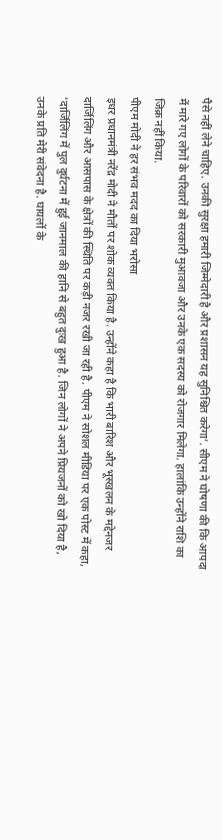पैसे नहीं लेने चाहिए. उनकी सुरक्षा हमारी जिम्मेदारी है और प्रशासन यह सुनिश्चित करेगा’. सीएम ने घोषणा की कि आपदा में मारे गए लोगों के परिवारों को सरकारी मुआवजा और उनके एक सदस्य को रोजगार मिलेगा. हालांकि उन्होंने राशि का जिक्र नहीं किया.
पीएम मोदी ने हर संभव मदद का दिया भरोसा
इधर प्रधानमंत्री नरेंद्र मोदी ने मौतों पर शोक व्यक्त किया है. उन्होंने कहा है कि भारी बारिश और भूस्खलन के मद्देनजर दार्जिलिंग और आसपास के क्षेत्रों की स्थिति पर कड़ी नजर रखी जा रही है. पीएम ने सोशल मीडिया पर एक पोस्ट में कहा, ‘दार्जिलिंग में पुल दुर्घटना में हुई जानमाल की हानि से बहुत दुःख हुआ है. जिन लोगों ने अपने प्रियजनों को खो दिया है, उनके प्रति मेरी संवेदना है. घायलों के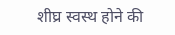शीघ्र स्वस्थ होने की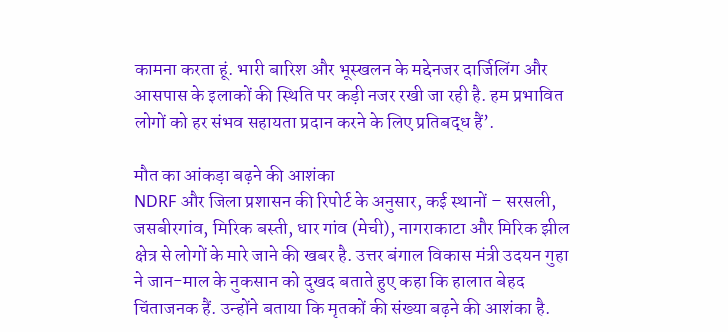कामना करता हूं. भारी बारिश और भूस्खलन के मद्देनजर दार्जिलिंग और आसपास के इलाकों की स्थिति पर कड़ी नजर रखी जा रही है. हम प्रभावित लोगों को हर संभव सहायता प्रदान करने के लिए प्रतिबद्ध हैं’.

मौत का आंकड़ा बढ़ने की आशंका
NDRF और जिला प्रशासन की रिपोर्ट के अनुसार, कई स्थानों – सरसली, जसबीरगांव, मिरिक बस्ती, धार गांव (मेची), नागराकाटा और मिरिक झील क्षेत्र से लोगों के मारे जाने की खबर है. उत्तर बंगाल विकास मंत्री उदयन गुहा ने जान-माल के नुकसान को दुखद बताते हुए कहा कि हालात बेहद चिंताजनक हैं. उन्होंने बताया कि मृतकों की संख्या बढ़ने की आशंका है.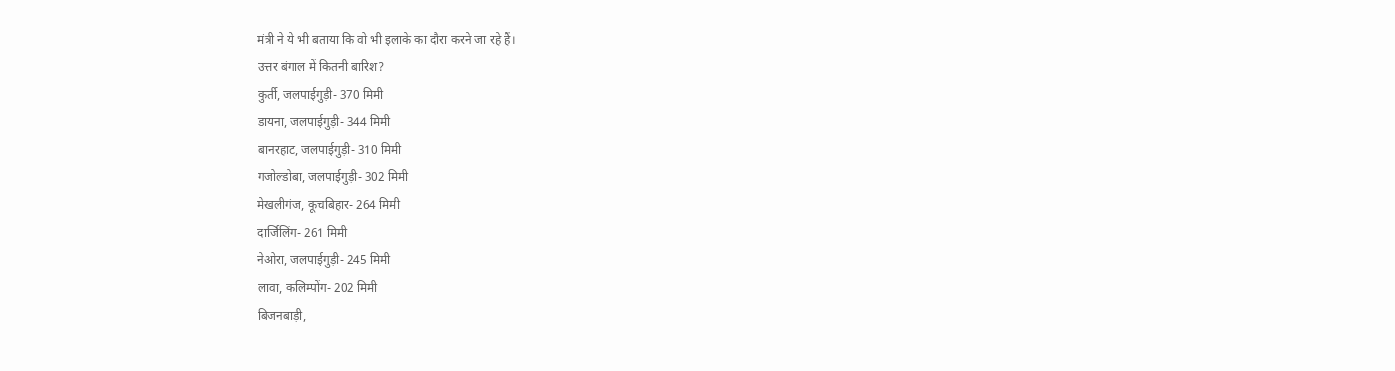मंत्री ने ये भी बताया कि वो भी इलाके का दौरा करने जा रहे हैं।
उत्तर बंगाल में कितनी बारिश?
कुर्ती, जलपाईगुड़ी- 370 मिमी
डायना, जलपाईगुड़ी- 344 मिमी
बानरहाट, जलपाईगुड़ी- 310 मिमी
गजोल्डोबा, जलपाईगुड़ी- 302 मिमी
मेखलीगंज, कूचबिहार- 264 मिमी
दार्जिलिंग- 261 मिमी
नेओरा, जलपाईगुड़ी- 245 मिमी
लावा, कलिम्पोंग- 202 मिमी
बिजनबाड़ी,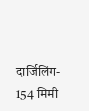दार्जिलिंग- 154 मिमी